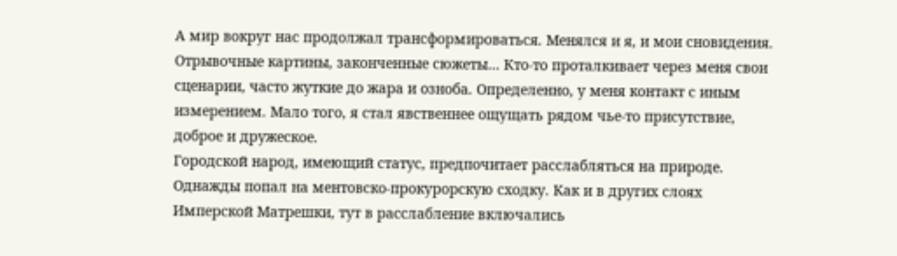А мир вокруг нас продолжал трансформироваться. Менялся и я, и мои сновидения. Отрывочные картины, законченные сюжеты… Кто-то проталкивает через меня свои сценарии, часто жуткие до жара и озноба. Определенно, у меня контакт с иным измерением. Мало того, я стал явственнее ощущать рядом чье-то присутствие, доброе и дружеское.
Городской народ, имеющий статус, предпочитает расслабляться на природе. Однажды попал на ментовско-прокурорскую сходку. Как и в других слоях Имперской Матрешки, тут в расслабление включались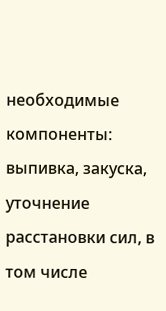необходимые компоненты: выпивка, закуска, уточнение расстановки сил, в том числе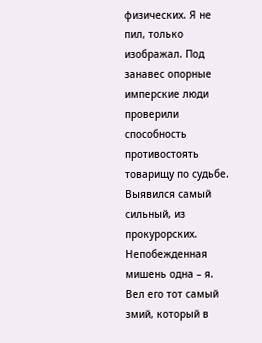физических. Я не пил, только изображал. Под занавес опорные имперские люди проверили способность противостоять товарищу по судьбе. Выявился самый сильный, из прокурорских. Непобежденная мишень одна – я. Вел его тот самый змий, который в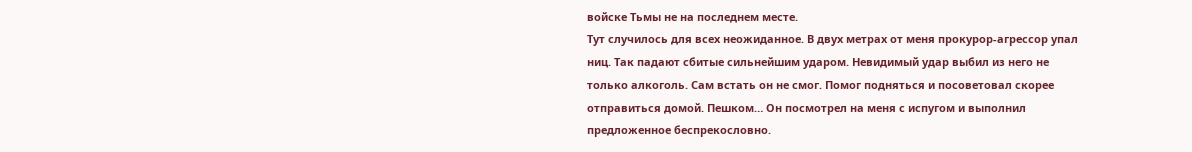войске Тьмы не на последнем месте.
Тут случилось для всех неожиданное. В двух метрах от меня прокурор-агрессор упал ниц. Так падают сбитые сильнейшим ударом. Невидимый удар выбил из него не только алкоголь. Сам встать он не смог. Помог подняться и посоветовал скорее отправиться домой. Пешком… Он посмотрел на меня с испугом и выполнил предложенное беспрекословно.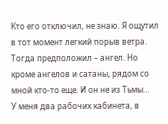Кто его отключил, не знаю. Я ощутил в тот момент легкий порыв ветра. Тогда предположил – ангел. Но кроме ангелов и сатаны, рядом со мной кто-то еще. И он не из Тьмы…
У меня два рабочих кабинета, в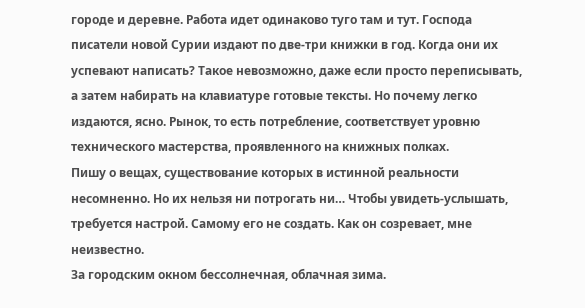городе и деревне. Работа идет одинаково туго там и тут. Господа писатели новой Сурии издают по две-три книжки в год. Когда они их успевают написать? Такое невозможно, даже если просто переписывать, а затем набирать на клавиатуре готовые тексты. Но почему легко издаются, ясно. Рынок, то есть потребление, соответствует уровню технического мастерства, проявленного на книжных полках.
Пишу о вещах, существование которых в истинной реальности несомненно. Но их нельзя ни потрогать ни… Чтобы увидеть-услышать, требуется настрой. Самому его не создать. Как он созревает, мне неизвестно.
За городским окном бессолнечная, облачная зима.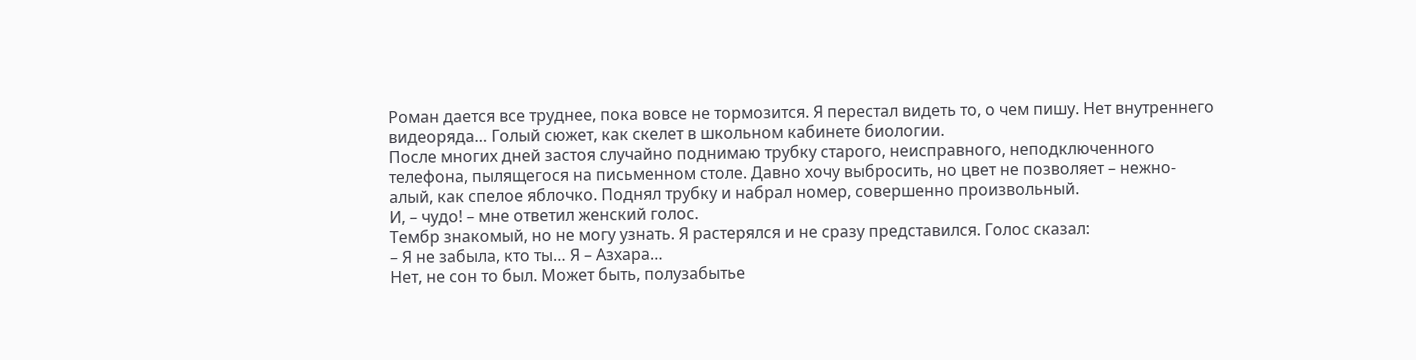Роман дается все труднее, пока вовсе не тормозится. Я перестал видеть то, о чем пишу. Нет внутреннего видеоряда… Голый сюжет, как скелет в школьном кабинете биологии.
После многих дней застоя случайно поднимаю трубку старого, неисправного, неподключенного телефона, пылящегося на письменном столе. Давно хочу выбросить, но цвет не позволяет – нежно-алый, как спелое яблочко. Поднял трубку и набрал номер, совершенно произвольный.
И, – чудо! – мне ответил женский голос.
Тембр знакомый, но не могу узнать. Я растерялся и не сразу представился. Голос сказал:
– Я не забыла, кто ты… Я – Азхара…
Нет, не сон то был. Может быть, полузабытье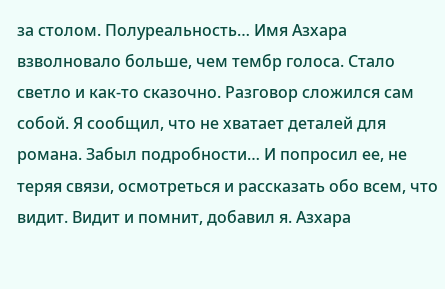за столом. Полуреальность… Имя Азхара взволновало больше, чем тембр голоса. Стало светло и как-то сказочно. Разговор сложился сам собой. Я сообщил, что не хватает деталей для романа. Забыл подробности… И попросил ее, не теряя связи, осмотреться и рассказать обо всем, что видит. Видит и помнит, добавил я. Азхара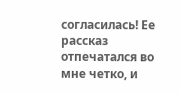согласилась! Ее рассказ отпечатался во мне четко, и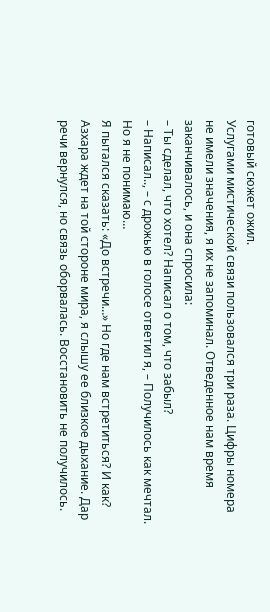готовый сюжет ожил.
Услугами мистической связи пользовался три раза. Цифры номера не имели значения, я их не запоминал. Отведенное нам время заканчивалось, и она спросила:
– Ты сделал, что хотел? Написал о том, что забыл?
– Написал.., – с дрожью в голосе ответил я, – Получилось как мечтал. Но я не понимаю…
Я пытался сказать: «До встречи…» Но где нам встретиться? И как? Азхара ждет на той стороне мира, я слышу ее близкое дыхание. Дар речи вернулся, но связь оборвалась. Восстановить не получилось.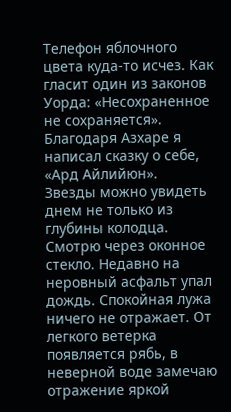Телефон яблочного цвета куда-то исчез. Как гласит один из законов Уорда: «Несохраненное не сохраняется».
Благодаря Азхаре я написал сказку о себе, «Ард Айлийюн».
Звезды можно увидеть днем не только из глубины колодца. Смотрю через оконное стекло. Недавно на неровный асфальт упал дождь. Спокойная лужа ничего не отражает. От легкого ветерка появляется рябь, в неверной воде замечаю отражение яркой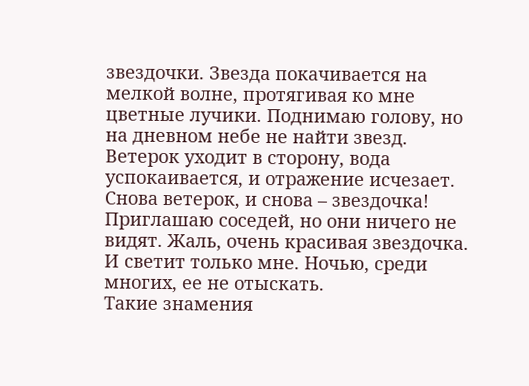звездочки. Звезда покачивается на мелкой волне, протягивая ко мне цветные лучики. Поднимаю голову, но на дневном небе не найти звезд. Ветерок уходит в сторону, вода успокаивается, и отражение исчезает. Снова ветерок, и снова – звездочка! Приглашаю соседей, но они ничего не видят. Жаль, очень красивая звездочка. И светит только мне. Ночью, среди многих, ее не отыскать.
Такие знамения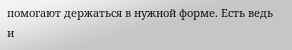помогают держаться в нужной форме. Есть ведь и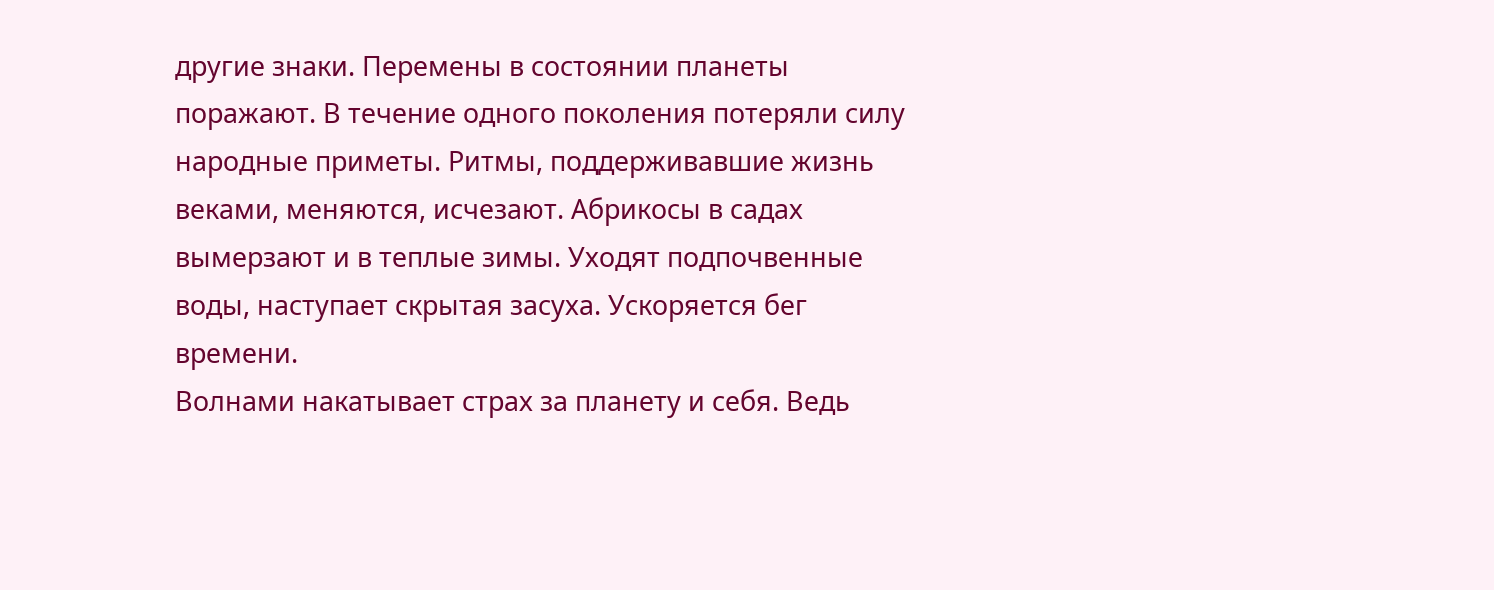другие знаки. Перемены в состоянии планеты поражают. В течение одного поколения потеряли силу народные приметы. Ритмы, поддерживавшие жизнь веками, меняются, исчезают. Абрикосы в садах вымерзают и в теплые зимы. Уходят подпочвенные воды, наступает скрытая засуха. Ускоряется бег времени.
Волнами накатывает страх за планету и себя. Ведь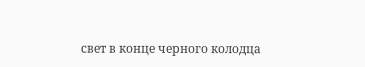свет в конце черного колодца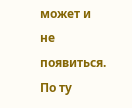может и не появиться. По ту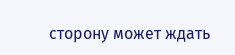сторону может ждать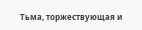Тьма, торжествующая и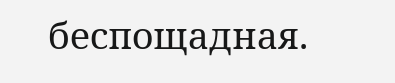беспощадная.